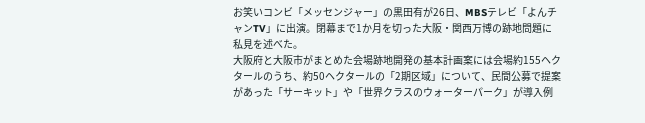お笑いコンビ「メッセンジャー」の黒田有が26日、MBSテレビ「よんチャンTV」に出演。閉幕まで1か月を切った大阪・関西万博の跡地問題に私見を述べた。
大阪府と大阪市がまとめた会場跡地開発の基本計画案には会場約155ヘクタールのうち、約50ヘクタールの「2期区域」について、民間公募で提案があった「サーキット」や「世界クラスのウォーターパーク」が導入例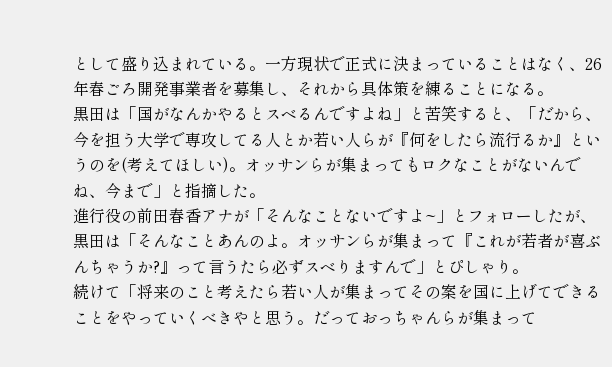として盛り込まれている。一方現状で正式に決まっていることはなく、26年春ごろ開発事業者を募集し、それから具体策を練ることになる。
黒田は「国がなんかやるとスベるんですよね」と苦笑すると、「だから、今を担う大学で専攻してる人とか若い人らが『何をしたら流行るか』というのを(考えてほしい)。オッサンらが集まってもロクなことがないんでね、今まで」と指摘した。
進行役の前田春香アナが「そんなことないですよ~」とフォローしたが、黒田は「そんなことあんのよ。オッサンらが集まって『これが若者が喜ぶんちゃうか?』って言うたら必ずスベりますんで」とぴしゃり。
続けて「将来のこと考えたら若い人が集まってその案を国に上げてできることをやっていくべきやと思う。だっておっちゃんらが集まって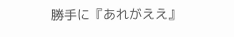勝手に『あれがええ』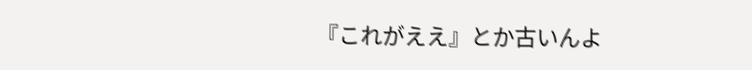『これがええ』とか古いんよ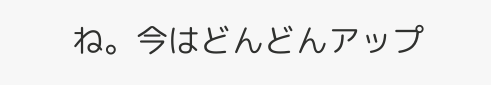ね。今はどんどんアップ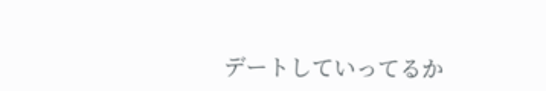デートしていってるか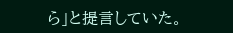ら」と提言していた。